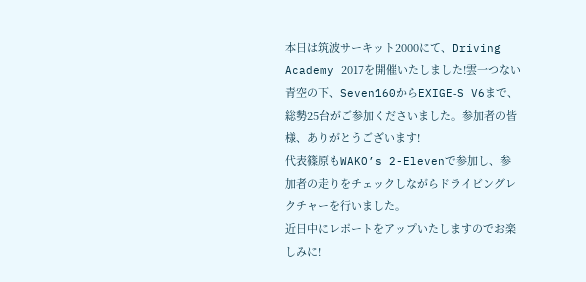本日は筑波サーキット2000にて、Driving Academy 2017を開催いたしました!雲一つない青空の下、Seven160からEXIGE‐S V6まで、総勢25台がご参加くださいました。参加者の皆様、ありがとうございます!
代表篠原もWAKO’s 2-Elevenで参加し、参加者の走りをチェックしながらドライビングレクチャーを行いました。
近日中にレポートをアップいたしますのでお楽しみに!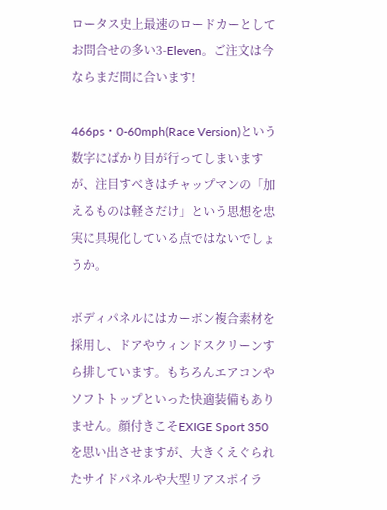ロータス史上最速のロードカーとしてお問合せの多い3-Eleven。ご注文は今ならまだ間に合います!

466ps・0-60mph(Race Version)という数字にばかり目が行ってしまいますが、注目すべきはチャップマンの「加えるものは軽さだけ」という思想を忠実に具現化している点ではないでしょうか。

ボディパネルにはカーボン複合素材を採用し、ドアやウィンドスクリーンすら排しています。もちろんエアコンやソフトトップといった快適装備もありません。顔付きこそEXIGE Sport 350を思い出させますが、大きくえぐられたサイドパネルや大型リアスポイラ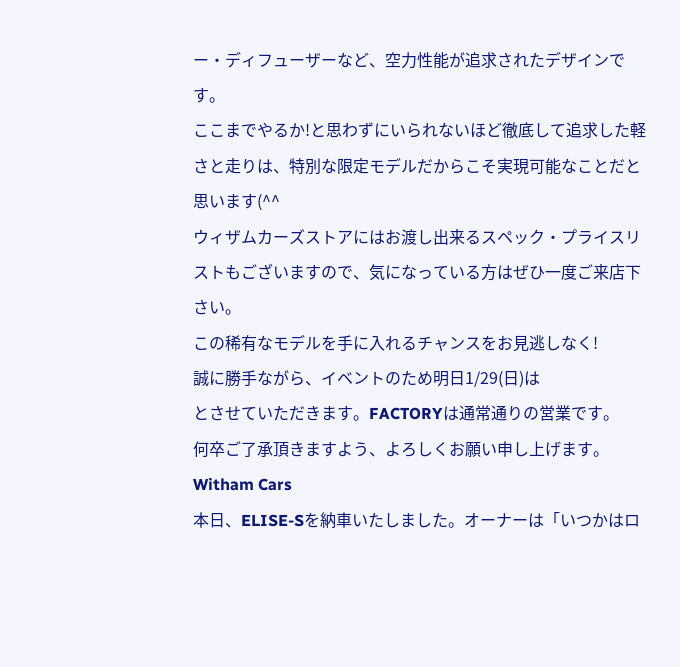ー・ディフューザーなど、空力性能が追求されたデザインです。
ここまでやるか!と思わずにいられないほど徹底して追求した軽さと走りは、特別な限定モデルだからこそ実現可能なことだと思います(^^
ウィザムカーズストアにはお渡し出来るスペック・プライスリストもございますので、気になっている方はぜひ一度ご来店下さい。
この稀有なモデルを手に入れるチャンスをお見逃しなく!
誠に勝手ながら、イベントのため明日1/29(日)は
とさせていただきます。FACTORYは通常通りの営業です。
何卒ご了承頂きますよう、よろしくお願い申し上げます。
Witham Cars
本日、ELISE-Sを納車いたしました。オーナーは「いつかはロ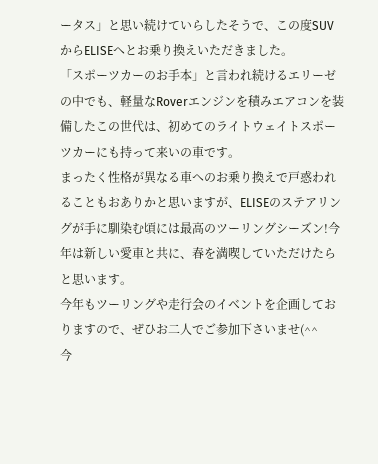ータス」と思い続けていらしたそうで、この度SUVからELISEへとお乗り換えいただきました。
「スポーツカーのお手本」と言われ続けるエリーゼの中でも、軽量なRoverエンジンを積みエアコンを装備したこの世代は、初めてのライトウェイトスポーツカーにも持って来いの車です。
まったく性格が異なる車へのお乗り換えで戸惑われることもおありかと思いますが、ELISEのステアリングが手に馴染む頃には最高のツーリングシーズン!今年は新しい愛車と共に、春を満喫していただけたらと思います。
今年もツーリングや走行会のイベントを企画しておりますので、ぜひお二人でご参加下さいませ(^^
今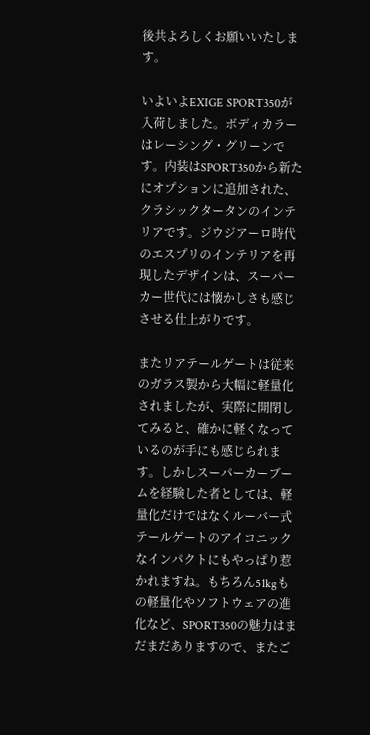後共よろしくお願いいたします。

いよいよEXIGE SPORT350が入荷しました。ボディカラーはレーシング・グリーンです。内装はSPORT350から新たにオプションに追加された、クラシックタータンのインテリアです。ジウジアーロ時代のエスプリのインテリアを再現したデザインは、スーパーカー世代には懐かしさも感じさせる仕上がりです。

またリアテールゲートは従来のガラス製から大幅に軽量化されましたが、実際に開閉してみると、確かに軽くなっているのが手にも感じられます。しかしスーパーカーブームを経験した者としては、軽量化だけではなくルーバー式テールゲートのアイコニックなインパクトにもやっぱり惹かれますね。もちろん51kgもの軽量化やソフトウェアの進化など、SPORT350の魅力はまだまだありますので、またご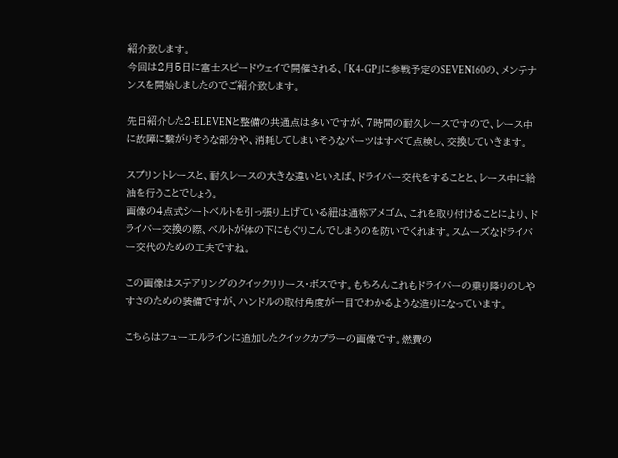紹介致します。
今回は2月5日に富士スピードウェイで開催される、「K4-GP」に参戦予定のSEVEN160の、メンテナンスを開始しましたのでご紹介致します。

先日紹介した2-ELEVENと整備の共通点は多いですが、7時間の耐久レースですので、レース中に故障に繫がりそうな部分や、消耗してしまいそうなパーツはすべて点検し、交換していきます。

スプリントレースと、耐久レースの大きな違いといえば、ドライバー交代をすることと、レース中に給油を行うことでしょう。
画像の4点式シートベルトを引っ張り上げている紐は通称アメゴム、これを取り付けることにより、ドライバー交換の際、ベルトが体の下にもぐりこんでしまうのを防いでくれます。スムーズなドライバー交代のための工夫ですね。

この画像はステアリングのクイックリリース・ボスです。もちろんこれもドライバーの乗り降りのしやすさのための装備ですが、ハンドルの取付角度が一目でわかるような造りになっています。

こちらはフューエルラインに追加したクイックカプラーの画像です。燃費の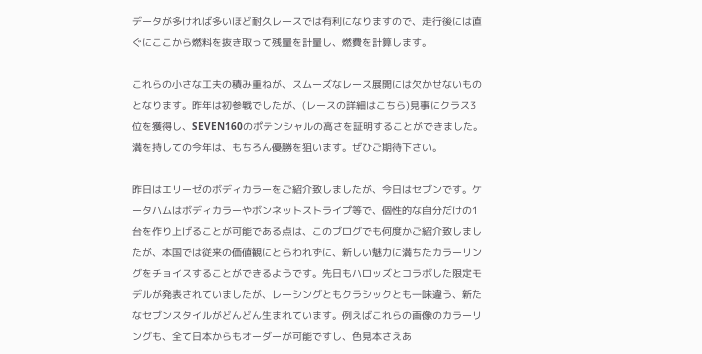データが多ければ多いほど耐久レースでは有利になりますので、走行後には直ぐにここから燃料を抜き取って残量を計量し、燃費を計算します。

これらの小さな工夫の積み重ねが、スムーズなレース展開には欠かせないものとなります。昨年は初参戦でしたが、(レースの詳細はこちら)見事にクラス3位を獲得し、SEVEN160のポテンシャルの高さを証明することができました。満を持しての今年は、もちろん優勝を狙います。ぜひご期待下さい。

昨日はエリーゼのボディカラーをご紹介致しましたが、今日はセブンです。ケータハムはボディカラーやボンネットストライプ等で、個性的な自分だけの1台を作り上げることが可能である点は、このブログでも何度かご紹介致しましたが、本国では従来の価値観にとらわれずに、新しい魅力に満ちたカラーリングをチョイスすることができるようです。先日もハロッズとコラボした限定モデルが発表されていましたが、レーシングともクラシックとも一味違う、新たなセブンスタイルがどんどん生まれています。例えばこれらの画像のカラーリングも、全て日本からもオーダーが可能ですし、色見本さえあ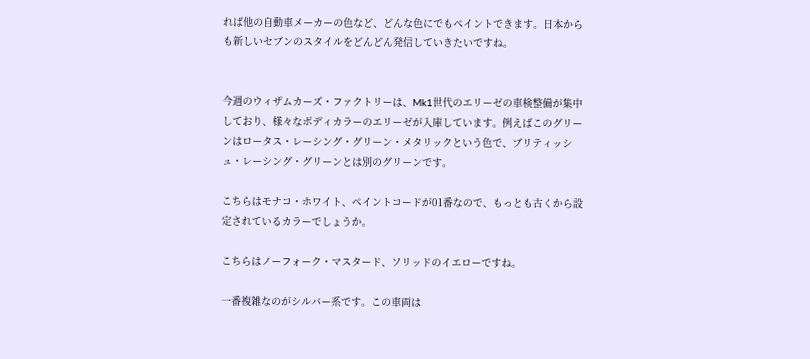れば他の自動車メーカーの色など、どんな色にでもペイントできます。日本からも新しいセブンのスタイルをどんどん発信していきたいですね。


今週のウィザムカーズ・ファクトリーは、Mk1世代のエリーゼの車検整備が集中しており、様々なボディカラーのエリーゼが入庫しています。例えばこのグリーンはロータス・レーシング・グリーン・メタリックという色で、ブリティッシュ・レーシング・グリーンとは別のグリーンです。

こちらはモナコ・ホワイト、ペイントコードが01番なので、もっとも古くから設定されているカラーでしょうか。

こちらはノーフォーク・マスタード、ソリッドのイエローですね。

一番複雑なのがシルバー系です。この車両は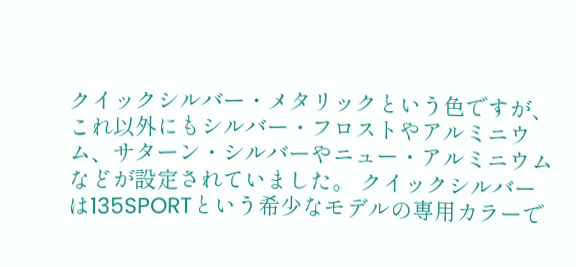クイックシルバー・メタリックという色ですが、これ以外にもシルバー・フロストやアルミニウム、サターン・シルバーやニュー・アルミニウムなどが設定されていました。 クイックシルバーは135SPORTという希少なモデルの専用カラーで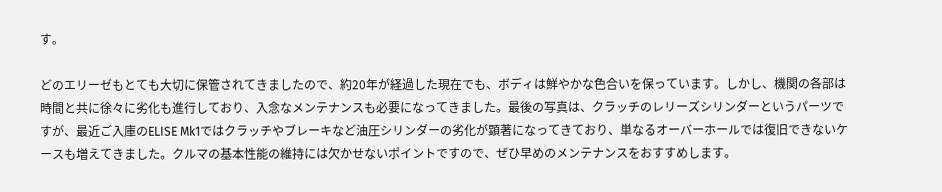す。

どのエリーゼもとても大切に保管されてきましたので、約20年が経過した現在でも、ボディは鮮やかな色合いを保っています。しかし、機関の各部は時間と共に徐々に劣化も進行しており、入念なメンテナンスも必要になってきました。最後の写真は、クラッチのレリーズシリンダーというパーツですが、最近ご入庫のELISE Mk1ではクラッチやブレーキなど油圧シリンダーの劣化が顕著になってきており、単なるオーバーホールでは復旧できないケースも増えてきました。クルマの基本性能の維持には欠かせないポイントですので、ぜひ早めのメンテナンスをおすすめします。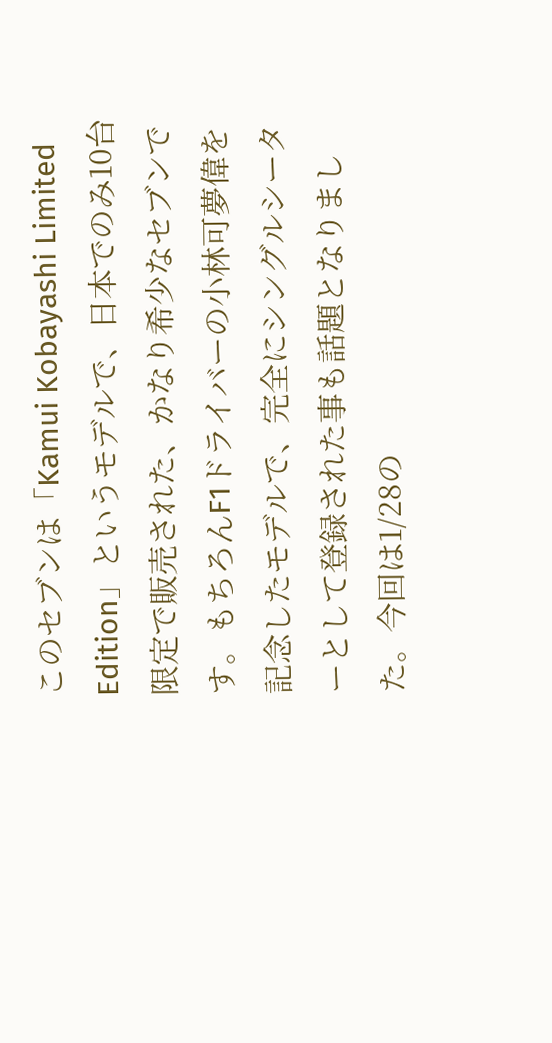このセブンは「Kamui Kobayashi Limited Edition」というモデルで、日本でのみ10台限定で販売された、かなり希少なセブンです。もちろんF1ドライバーの小林可夢偉を記念したモデルで、完全にシングルシーターとして登録された事も話題となりました。今回は1/28の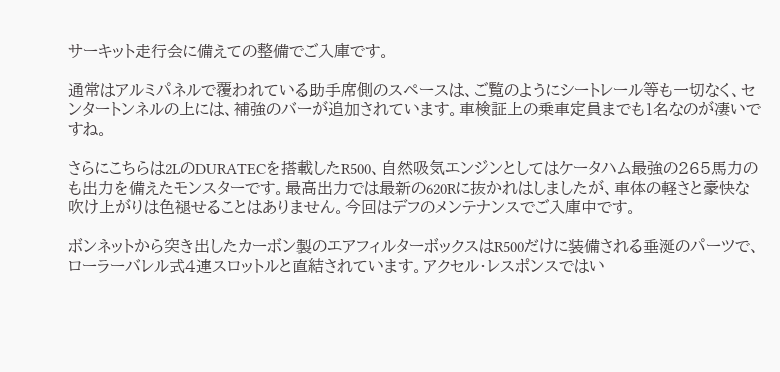サーキット走行会に備えての整備でご入庫です。

通常はアルミパネルで覆われている助手席側のスペースは、ご覧のようにシートレール等も一切なく、センタートンネルの上には、補強のバーが追加されています。車検証上の乗車定員までも1名なのが凄いですね。

さらにこちらは2LのDURATECを搭載したR500、自然吸気エンジンとしてはケータハム最強の265馬力のも出力を備えたモンスターです。最高出力では最新の620Rに抜かれはしましたが、車体の軽さと豪快な吹け上がりは色褪せることはありません。今回はデフのメンテナンスでご入庫中です。

ボンネットから突き出したカーボン製のエアフィルターボックスはR500だけに装備される垂涎のパーツで、ローラーバレル式4連スロットルと直結されています。アクセル・レスポンスではい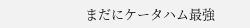まだにケータハム最強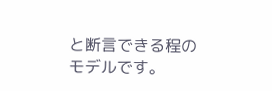と断言できる程のモデルです。